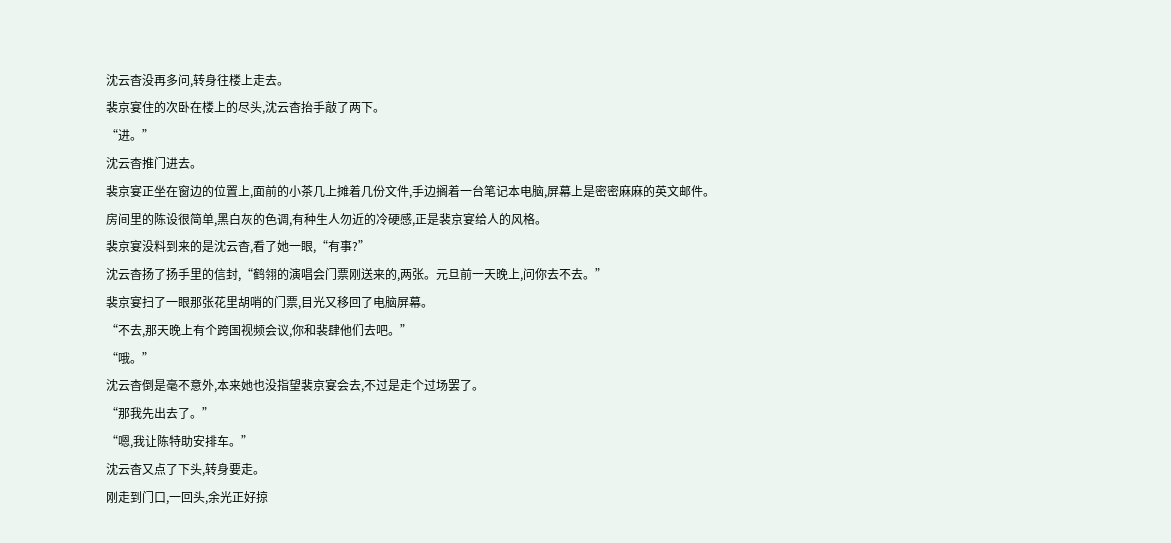沈云杳没再多问,转身往楼上走去。
裴京宴住的次卧在楼上的尽头,沈云杳抬手敲了两下。
“进。”
沈云杳推门进去。
裴京宴正坐在窗边的位置上,面前的小茶几上摊着几份文件,手边搁着一台笔记本电脑,屏幕上是密密麻麻的英文邮件。
房间里的陈设很简单,黑白灰的色调,有种生人勿近的冷硬感,正是裴京宴给人的风格。
裴京宴没料到来的是沈云杳,看了她一眼,“有事?”
沈云杳扬了扬手里的信封,“鹤翎的演唱会门票刚送来的,两张。元旦前一天晚上,问你去不去。”
裴京宴扫了一眼那张花里胡哨的门票,目光又移回了电脑屏幕。
“不去,那天晚上有个跨国视频会议,你和裴肆他们去吧。”
“哦。”
沈云杳倒是毫不意外,本来她也没指望裴京宴会去,不过是走个过场罢了。
“那我先出去了。”
“嗯,我让陈特助安排车。”
沈云杳又点了下头,转身要走。
刚走到门口,一回头,余光正好掠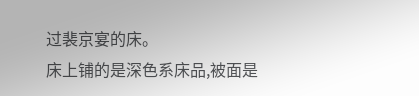过裴京宴的床。
床上铺的是深色系床品,被面是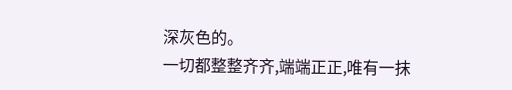深灰色的。
一切都整整齐齐,端端正正,唯有一抹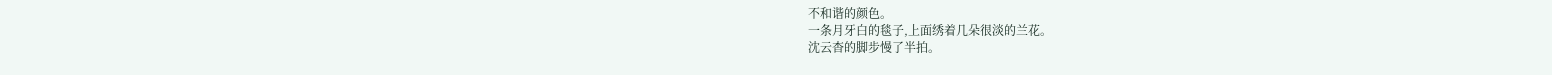不和谐的颜色。
一条月牙白的毯子,上面绣着几朵很淡的兰花。
沈云杳的脚步慢了半拍。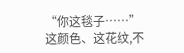“你这毯子……”
这颜色、这花纹,不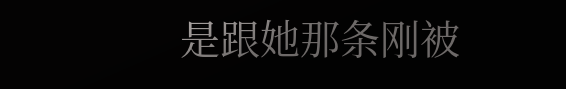是跟她那条刚被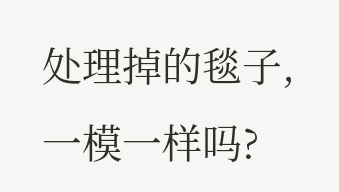处理掉的毯子,一模一样吗?